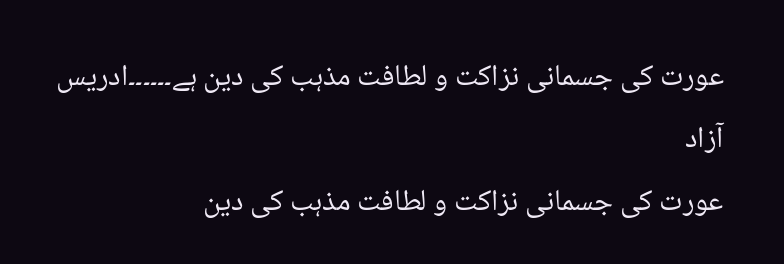عورت کی جسمانی نزاکت و لطافت مذہب کی دین ہے۔۔۔۔۔۔ادریس آزاد
عورت کی جسمانی نزاکت و لطافت مذہب کی دین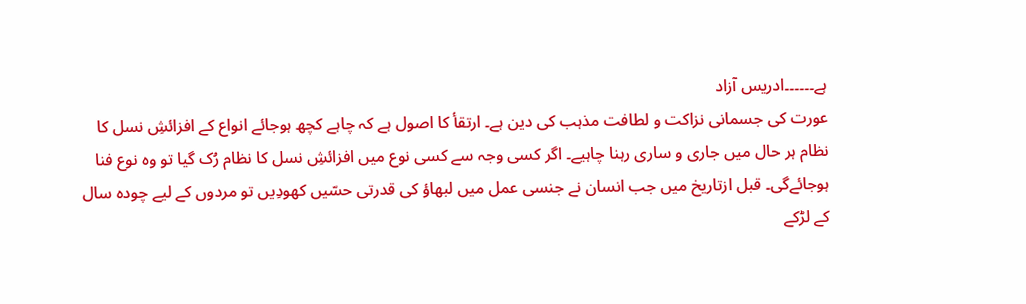ہے۔۔۔۔۔۔ادریس آزاد
عورت کی جسمانی نزاکت و لطافت مذہب کی دین ہے۔ ارتقأ کا اصول ہے کہ چاہے کچھ ہوجائے انواع کے افزائشِ نسل کا نظام ہر حال میں جاری و ساری رہنا چاہیے۔ اگر کسی وجہ سے کسی نوع میں افزائشِ نسل کا نظام رُک گیا تو وہ نوع فنا ہوجائےگی۔ قبل ازتاریخ میں جب انسان نے جنسی عمل میں لبھاؤ کی قدرتی حسّیں کھودِیں تو مردوں کے لیے چودہ سال کے لڑکے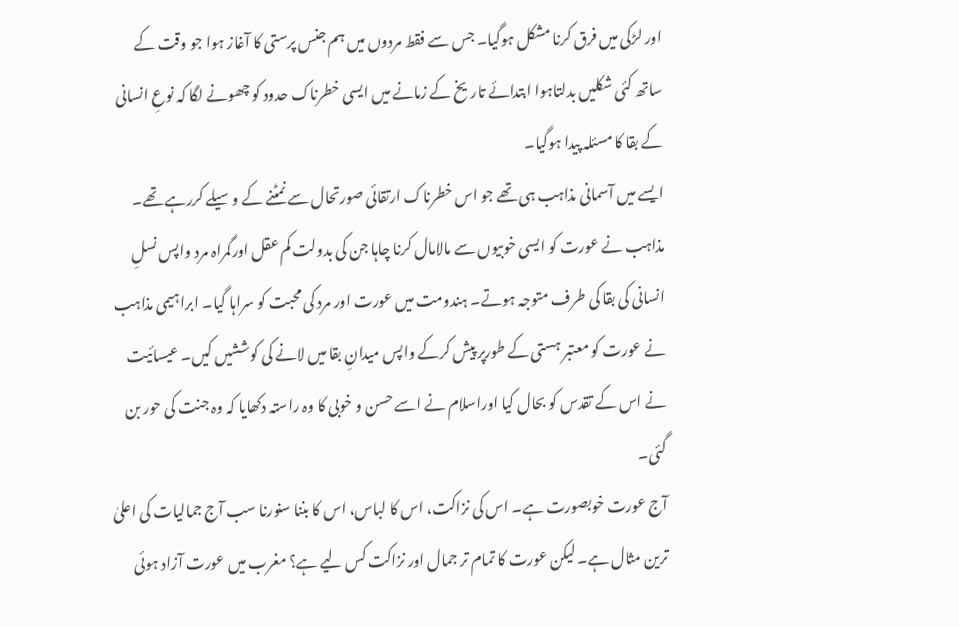اور لڑکی میں فرق کرنا مشکل ہوگیا۔ جس سے فقط مردوں میں ہم جنس پرستی کا آغاز ہوا جو وقت کے ساتھ کئی شکلیں بدلتاہوا ابتدائے تاریخ کے زمانے میں ایسی خطرناک حدود کو چھونے لگا کہ نوعِ انسانی کے بقا کا مسئلہ پیدا ہوگیا۔
ایسے میں آسمانی مذاہب ہی تھے جو اس خطرناک ارتقائی صورتحال سے نمٹنے کے وسیلے کررہے تھے۔ مذاہب نے عورت کو ایسی خوبیوں سے مالامال کرنا چاہا جن کی بدولت کم عقل اورگمراہ مرد واپس نسلِ انسانی کی بقا کی طرف متوجہ ہوتے۔ ہندومت میں عورت اور مرد کی محبت کو سراہا گیا۔ ابراہیمی مذاہب نے عورت کو معتبر ہستی کے طورپر پیش کرکے واپس میدانِ بقا میں لانے کی کوششیں کیں۔ عیسائیت نے اس کے تقدس کو بحال کیا اوراسلام نے اسے حسن و خوبی کا وہ راستہ دکھایا کہ وہ جنت کی حور بن گئی۔
آج عورت خوبصورت ہے۔ اس کی نزاکت، اس کا لباس، اس کا بننا سنورنا سب آج جمالیات کی اعلیٰ ترین مثال ہے۔ لیکن عورت کا تمام تر جمال اور نزاکت کس لیے ہے؟ مغرب میں عورت آزاد ہوئی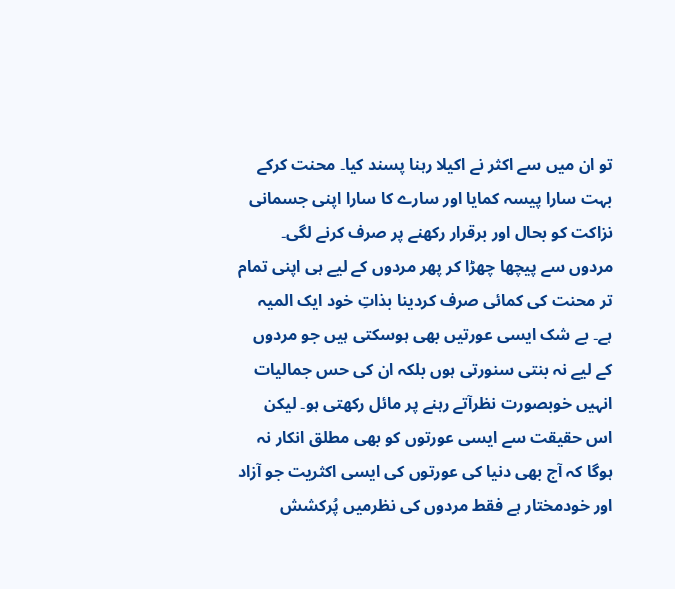تو ان میں سے اکثر نے اکیلا رہنا پسند کیا۔ محنت کرکے بہت سارا پیسہ کمایا اور سارے کا سارا اپنی جسمانی نزاکت کو بحال اور برقرار رکھنے پر صرف کرنے لگی۔ مردوں سے پیچھا چھڑا کر پھر مردوں کے لیے ہی اپنی تمام تر محنت کی کمائی صرف کردینا بذاتِ خود ایک المیہ ہے۔ بے شک ایسی عورتیں بھی ہوسکتی ہیں جو مردوں کے لیے نہ بنتی سنورتی ہوں بلکہ ان کی حس جمالیات انہیں خوبصورت نظرآتے رہنے پر مائل رکھتی ہو۔ لیکن اس حقیقت سے ایسی عورتوں کو بھی مطلق انکار نہ ہوگا کہ آج بھی دنیا کی عورتوں کی ایسی اکثریت جو آزاد اور خودمختار ہے فقط مردوں کی نظرمیں پُرکشش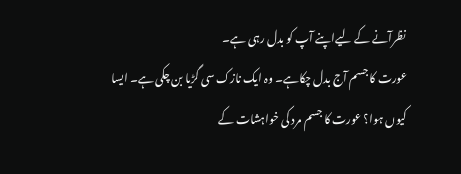نظرآنے کے لیےاپنے آپ کو بدل رہی ہے۔
عورت کا جسم آج بدل چکاہے۔ وہ ایک نازک سی گڑیا بن چکی ہے۔ ایسا کیوں ہوا؟ عورت کا جسم مرد کی خواہشات کے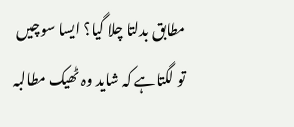مطابق بدلتا چلا گیا؟ ایسا سوچیں تو لگتاہے کہ شاید وہ ٹھیک مطالبہ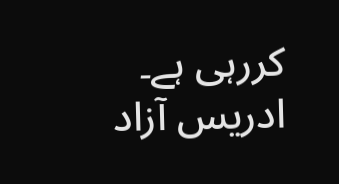کررہی ہے۔
ادریس آزاد